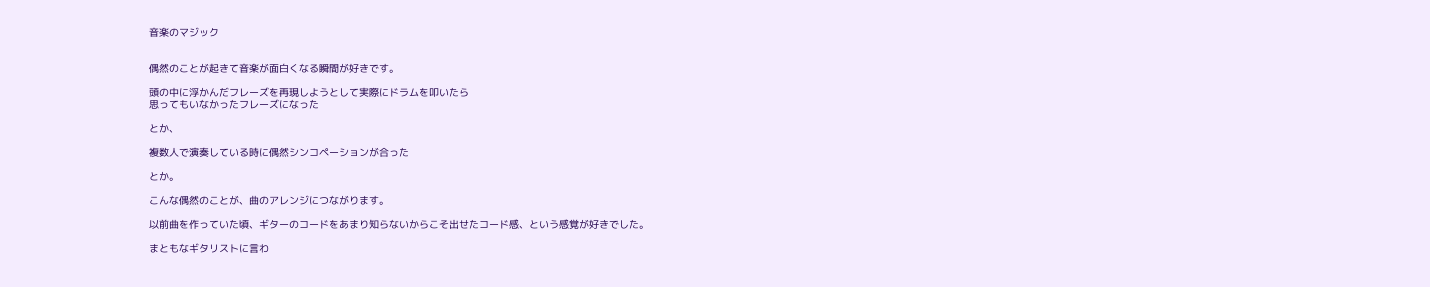音楽のマジック


偶然のことが起きて音楽が面白くなる瞬間が好きです。

頭の中に浮かんだフレーズを再現しようとして実際にドラムを叩いたら
思ってもいなかったフレーズになった

とか、

複数人で演奏している時に偶然シンコペーションが合った

とか。

こんな偶然のことが、曲のアレンジにつながります。

以前曲を作っていた頃、ギターのコードをあまり知らないからこそ出せたコード感、という感覚が好きでした。

まともなギタリストに言わ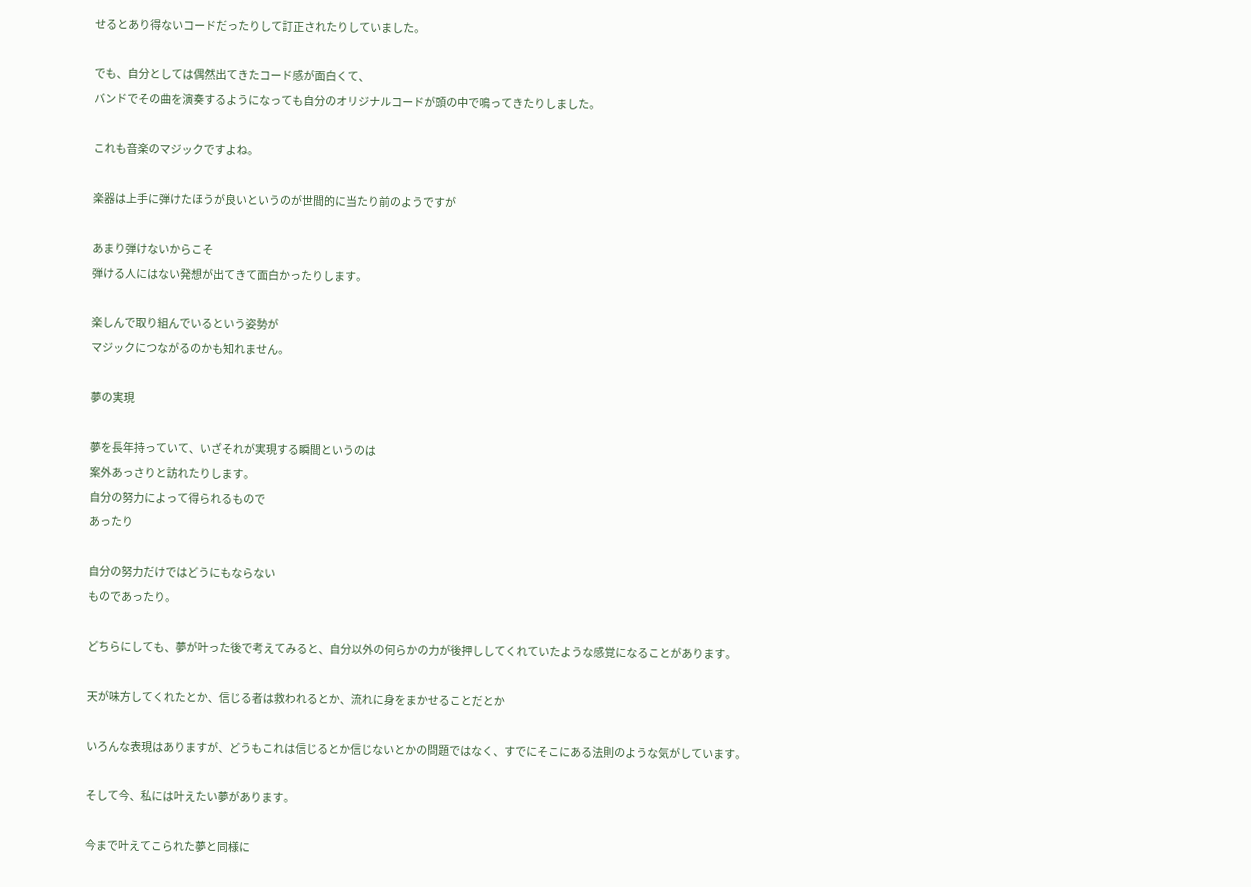せるとあり得ないコードだったりして訂正されたりしていました。

でも、自分としては偶然出てきたコード感が面白くて、
バンドでその曲を演奏するようになっても自分のオリジナルコードが頭の中で鳴ってきたりしました。

これも音楽のマジックですよね。

楽器は上手に弾けたほうが良いというのが世間的に当たり前のようですが

あまり弾けないからこそ
弾ける人にはない発想が出てきて面白かったりします。

楽しんで取り組んでいるという姿勢が
マジックにつながるのかも知れません。

夢の実現

夢を長年持っていて、いざそれが実現する瞬間というのは
案外あっさりと訪れたりします。
自分の努力によって得られるもので
あったり

自分の努力だけではどうにもならない
ものであったり。

どちらにしても、夢が叶った後で考えてみると、自分以外の何らかの力が後押ししてくれていたような感覚になることがあります。

天が味方してくれたとか、信じる者は救われるとか、流れに身をまかせることだとか

いろんな表現はありますが、どうもこれは信じるとか信じないとかの問題ではなく、すでにそこにある法則のような気がしています。

そして今、私には叶えたい夢があります。

今まで叶えてこられた夢と同様に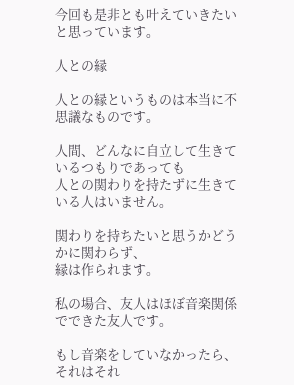今回も是非とも叶えていきたいと思っています。

人との縁

人との縁というものは本当に不思議なものです。

人間、どんなに自立して生きているつもりであっても
人との関わりを持たずに生きている人はいません。

関わりを持ちたいと思うかどうかに関わらず、
縁は作られます。

私の場合、友人はほぼ音楽関係でできた友人です。

もし音楽をしていなかったら、それはそれ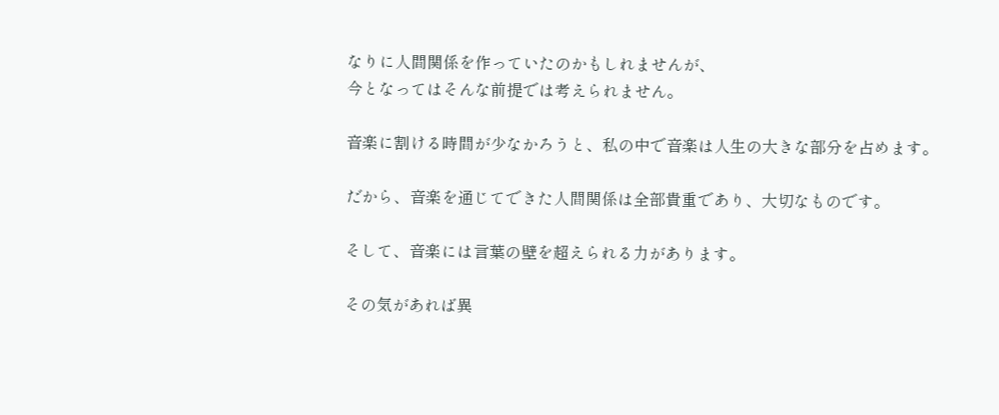なりに人間関係を作っていたのかもしれませんが、
今となってはそんな前提では考えられません。

音楽に割ける時間が少なかろうと、私の中で音楽は人生の大きな部分を占めます。

だから、音楽を通じてできた人間関係は全部貴重であり、大切なものです。

そして、音楽には言葉の壁を超えられる力があります。

その気があれば異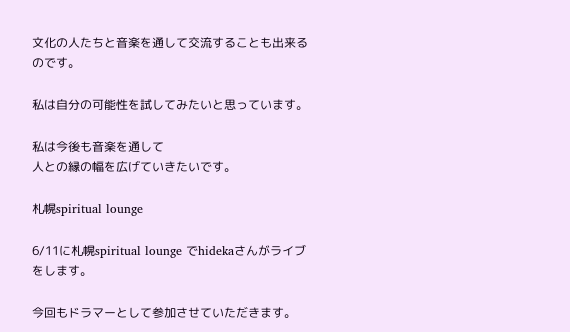文化の人たちと音楽を通して交流することも出来るのです。

私は自分の可能性を試してみたいと思っています。

私は今後も音楽を通して
人との縁の幅を広げていきたいです。

札幌spiritual lounge

6/11に札幌spiritual lounge でhidekaさんがライブをします。

今回もドラマーとして参加させていただきます。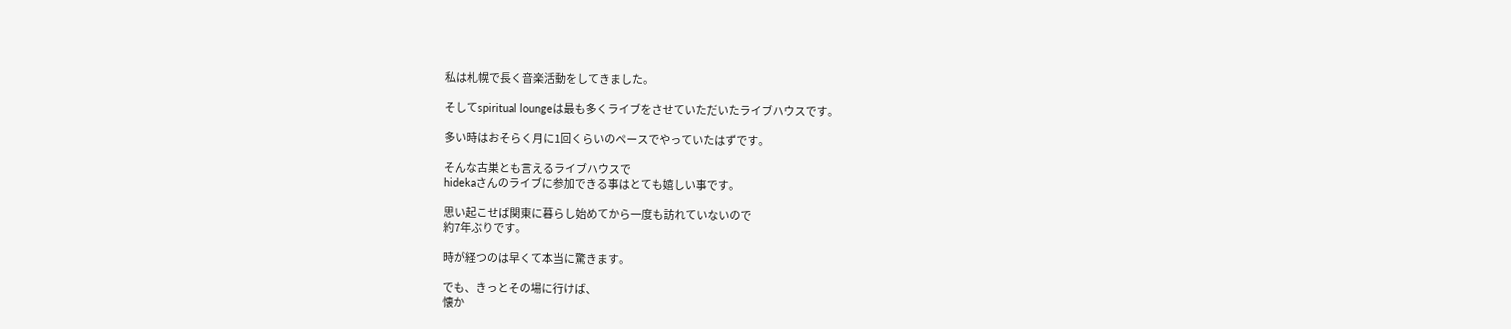私は札幌で長く音楽活動をしてきました。

そしてspiritual loungeは最も多くライブをさせていただいたライブハウスです。

多い時はおそらく月に1回くらいのペースでやっていたはずです。

そんな古巣とも言えるライブハウスで
hidekaさんのライブに参加できる事はとても嬉しい事です。

思い起こせば関東に暮らし始めてから一度も訪れていないので
約7年ぶりです。

時が経つのは早くて本当に驚きます。

でも、きっとその場に行けば、
懐か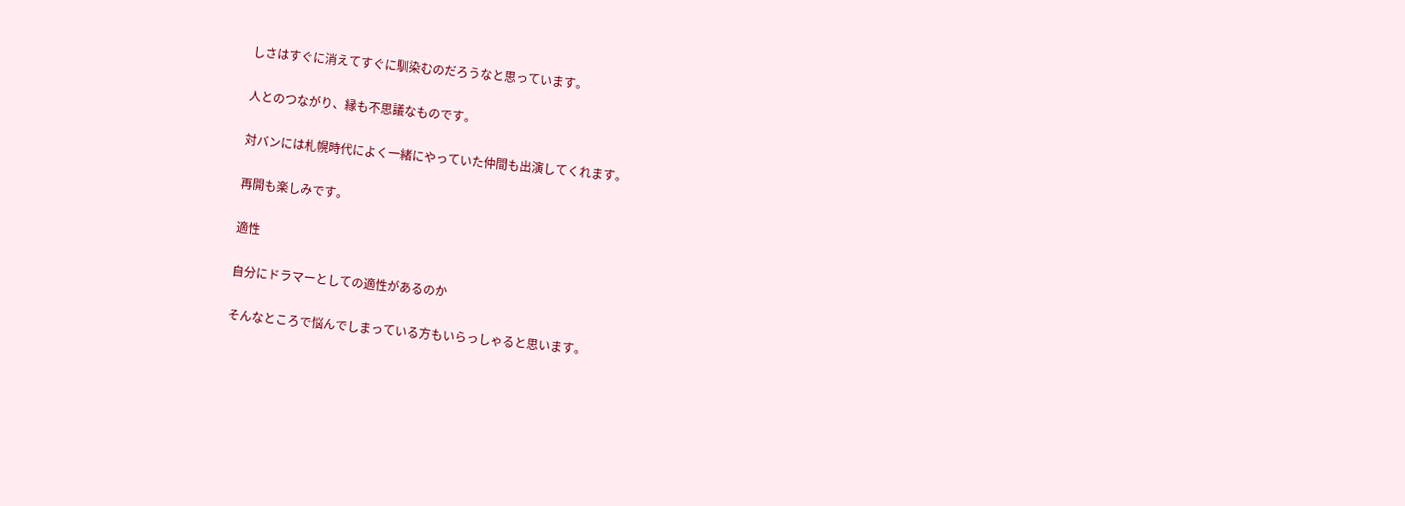しさはすぐに消えてすぐに馴染むのだろうなと思っています。

人とのつながり、縁も不思議なものです。

対バンには札幌時代によく一緒にやっていた仲間も出演してくれます。

再開も楽しみです。

適性

自分にドラマーとしての適性があるのか

そんなところで悩んでしまっている方もいらっしゃると思います。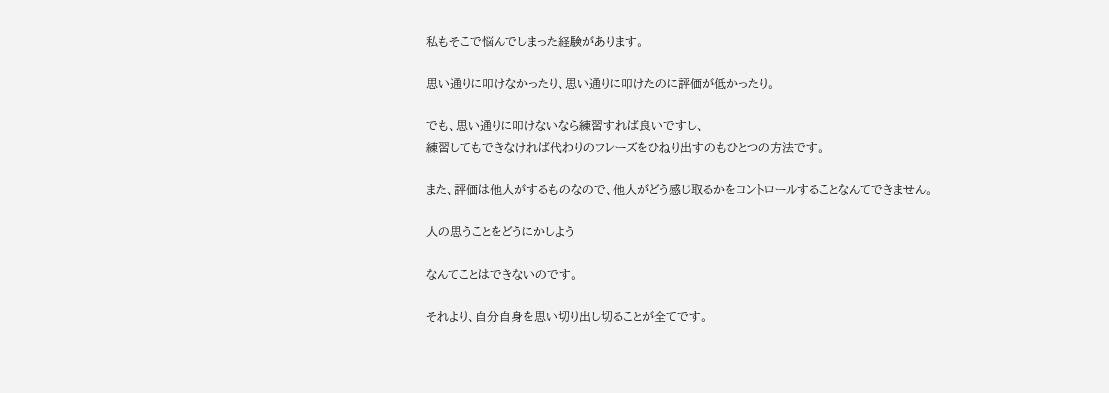私もそこで悩んでしまった経験があります。

思い通りに叩けなかったり、思い通りに叩けたのに評価が低かったり。

でも、思い通りに叩けないなら練習すれば良いですし、
練習してもできなければ代わりのフレーズをひねり出すのもひとつの方法です。

また、評価は他人がするものなので、他人がどう感じ取るかをコントロールすることなんてできません。

人の思うことをどうにかしよう

なんてことはできないのです。

それより、自分自身を思い切り出し切ることが全てです。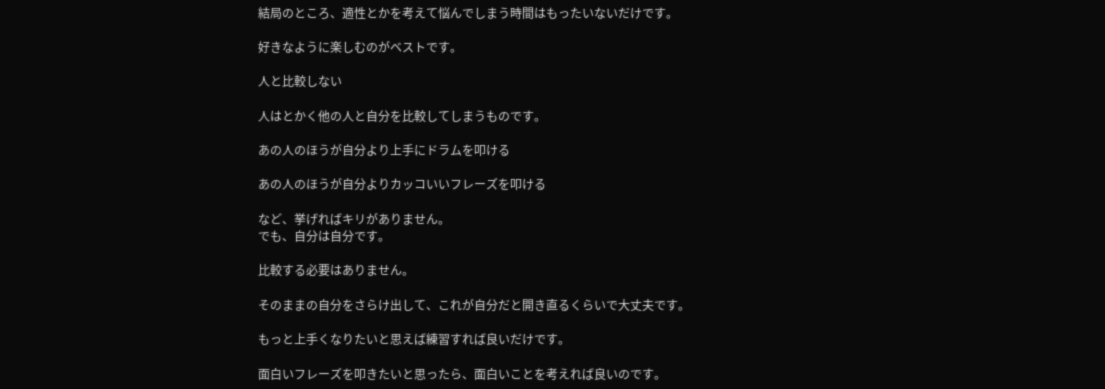結局のところ、適性とかを考えて悩んでしまう時間はもったいないだけです。

好きなように楽しむのがベストです。

人と比較しない

人はとかく他の人と自分を比較してしまうものです。

あの人のほうが自分より上手にドラムを叩ける

あの人のほうが自分よりカッコいいフレーズを叩ける

など、挙げればキリがありません。
でも、自分は自分です。

比較する必要はありません。

そのままの自分をさらけ出して、これが自分だと開き直るくらいで大丈夫です。

もっと上手くなりたいと思えば練習すれば良いだけです。

面白いフレーズを叩きたいと思ったら、面白いことを考えれば良いのです。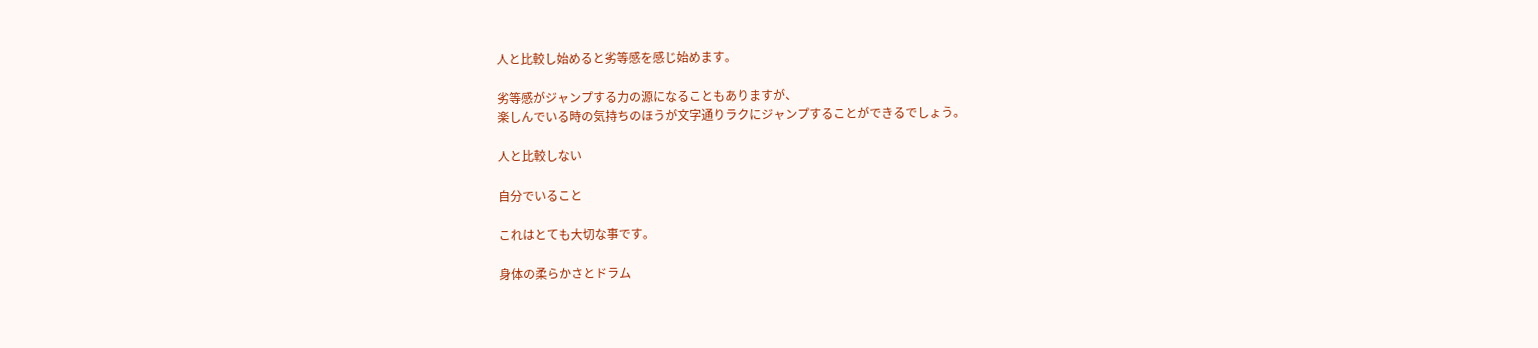人と比較し始めると劣等感を感じ始めます。

劣等感がジャンプする力の源になることもありますが、
楽しんでいる時の気持ちのほうが文字通りラクにジャンプすることができるでしょう。

人と比較しない

自分でいること

これはとても大切な事です。

身体の柔らかさとドラム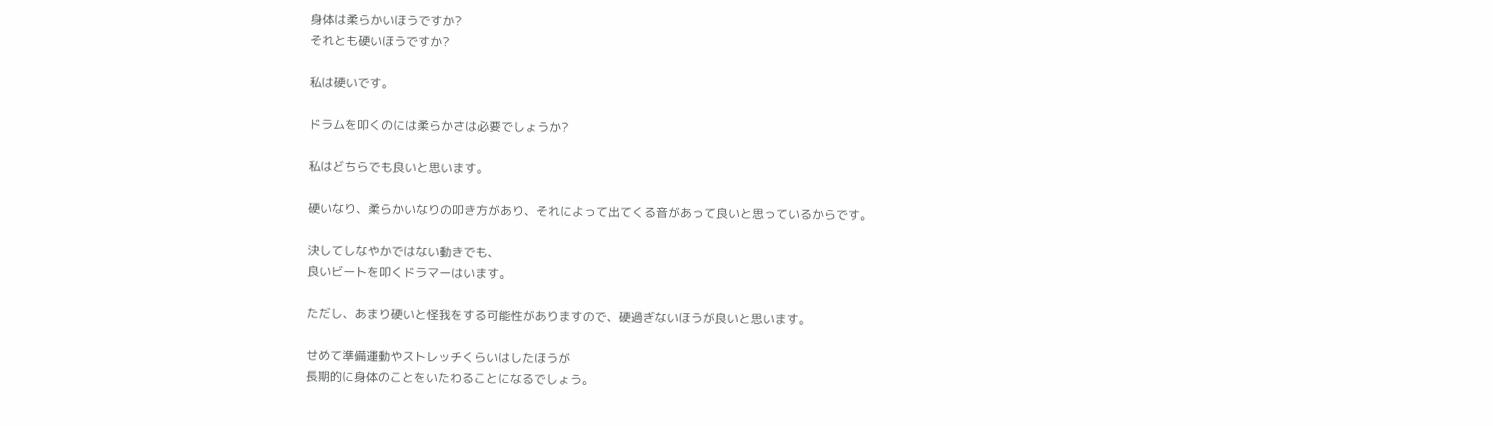身体は柔らかいほうですか?
それとも硬いほうですか?

私は硬いです。

ドラムを叩くのには柔らかさは必要でしょうか?

私はどちらでも良いと思います。

硬いなり、柔らかいなりの叩き方があり、それによって出てくる音があって良いと思っているからです。

決してしなやかではない動きでも、
良いビートを叩くドラマーはいます。

ただし、あまり硬いと怪我をする可能性がありますので、硬過ぎないほうが良いと思います。

せめて準備運動やストレッチくらいはしたほうが
長期的に身体のことをいたわることになるでしょう。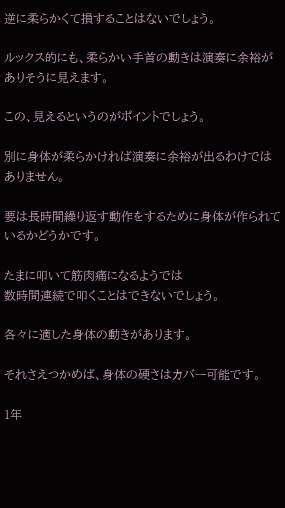逆に柔らかくて損することはないでしょう。

ルックス的にも、柔らかい手首の動きは演奏に余裕がありそうに見えます。

この、見えるというのがポイントでしょう。

別に身体が柔らかければ演奏に余裕が出るわけではありません。

要は長時間繰り返す動作をするために身体が作られているかどうかです。

たまに叩いて筋肉痛になるようでは
数時間連続で叩くことはできないでしょう。

各々に適した身体の動きがあります。

それさえつかめば、身体の硬さはカバー可能です。

1年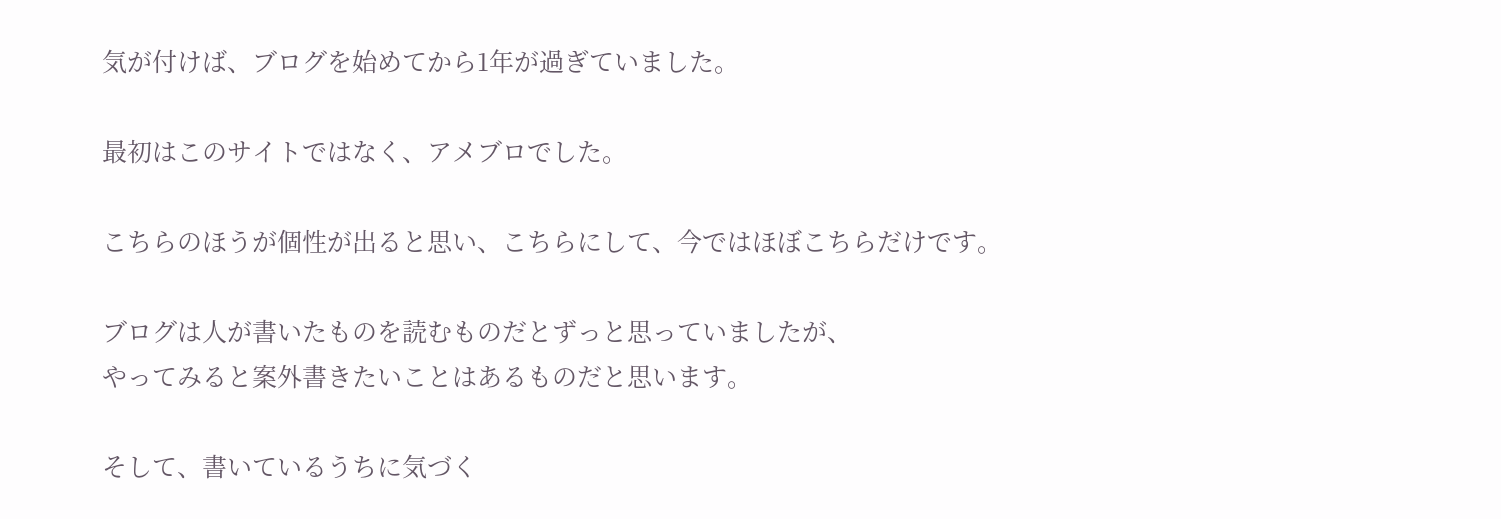気が付けば、ブログを始めてから1年が過ぎていました。

最初はこのサイトではなく、アメブロでした。

こちらのほうが個性が出ると思い、こちらにして、今ではほぼこちらだけです。

ブログは人が書いたものを読むものだとずっと思っていましたが、
やってみると案外書きたいことはあるものだと思います。

そして、書いているうちに気づく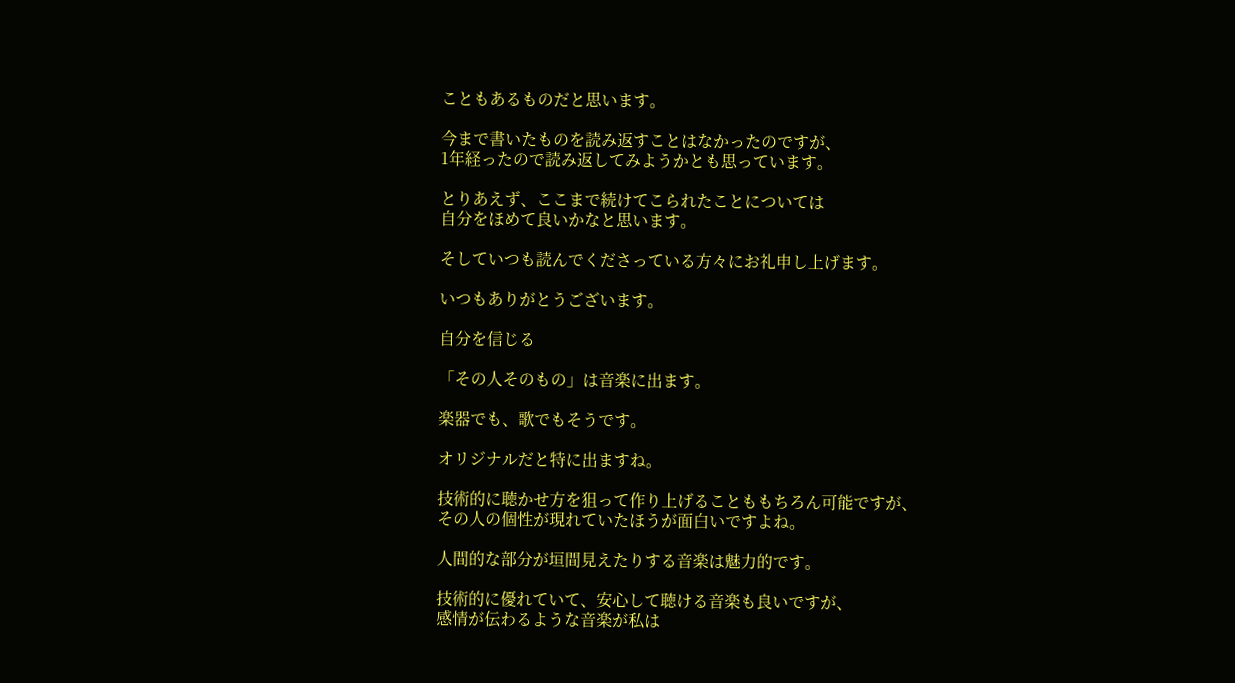こともあるものだと思います。

今まで書いたものを読み返すことはなかったのですが、
1年経ったので読み返してみようかとも思っています。

とりあえず、ここまで続けてこられたことについては
自分をほめて良いかなと思います。

そしていつも読んでくださっている方々にお礼申し上げます。

いつもありがとうございます。

自分を信じる

「その人そのもの」は音楽に出ます。

楽器でも、歌でもそうです。

オリジナルだと特に出ますね。

技術的に聴かせ方を狙って作り上げることももちろん可能ですが、
その人の個性が現れていたほうが面白いですよね。

人間的な部分が垣間見えたりする音楽は魅力的です。

技術的に優れていて、安心して聴ける音楽も良いですが、
感情が伝わるような音楽が私は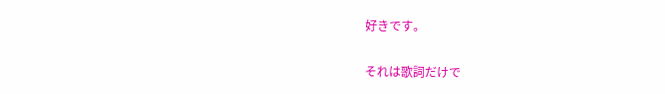好きです。

それは歌詞だけで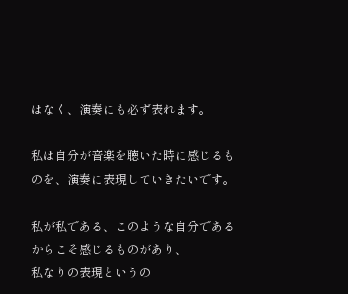はなく、演奏にも必ず表れます。

私は自分が音楽を聴いた時に感じるものを、演奏に表現していきたいです。

私が私である、このような自分であるからこそ感じるものがあり、
私なりの表現というの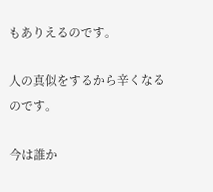もありえるのです。

人の真似をするから辛くなるのです。

今は誰か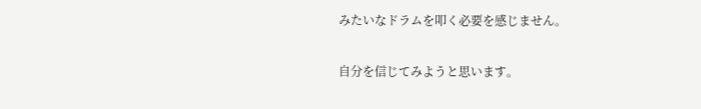みたいなドラムを叩く必要を感じません。

自分を信じてみようと思います。